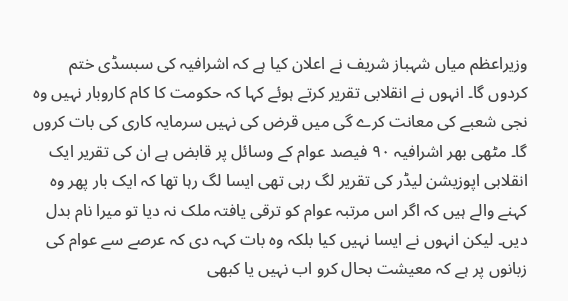وزیراعظم میاں شہباز شریف نے اعلان کیا ہے کہ اشرافیہ کی سبسڈی ختم کردوں گا۔ انہوں نے انقلابی تقریر کرتے ہوئے کہا کہ حکومت کا کام کاروبار نہیں وہ نجی شعبے کی معانت کرے گی میں قرض کی نہیں سرمایہ کاری کی بات کروں گا۔ مٹھی بھر اشرافیہ ۹۰ فیصد عوام کے وسائل پر قابض ہے ان کی تقریر ایک انقلابی اپوزیشن لیڈر کی تقریر لگ رہی تھی ایسا لگ رہا تھا کہ ایک بار پھر وہ کہنے والے ہیں کہ اگر اس مرتبہ عوام کو ترقی یافتہ ملک نہ دیا تو میرا نام بدل دیں۔ لیکن انہوں نے ایسا نہیں کیا بلکہ وہ بات کہہ دی کہ عرصے سے عوام کی زبانوں پر ہے کہ معیشت بحال کرو اب نہیں یا کبھی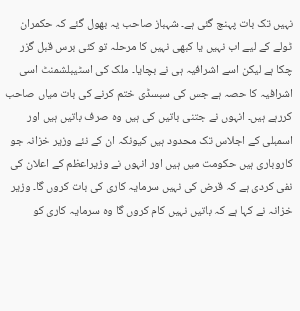نہیں تک بات پہنچ گئی ہے۔ شہباز صاحب یہ بھول گئے کہ حکمران ٹولے کے لیے اب نہیں یا کبھی نہیں کا مرحلہ تو کئی برس قبل گزر چکا ہے لیکن اسے اشرافیہ ہی نے بچایا۔ ملک کی اسٹیبلشمنٹ اسی اشرافیہ کا حصہ ہے جس کی سبسڈی ختم کرنے کی بات میاں صاحب کررہے ہیں۔ انہوں نے جتنی باتیں کی ہیں وہ صرف باتیں ہیں اور اسمبلی کے اجلاس تک محدود ہیں کیونکہ ان کے نئے وزیر خزانہ جو کاروباری ہیں حکومت میں ہیں اور انہوں نے وزیراعظم کے اعلان کی نفی کردی ہے کہ قرض کی نہیں سرمایہ کاری کی بات کروں گا۔ وزیر خزانہ نے کہا ہے کہ باتیں نہیں کام کروں گا وہ سرمایہ کاری کو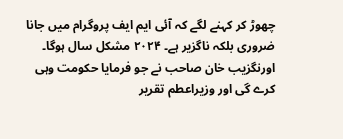چھوڑ کر کہنے لگے کہ آئی ایم ایف پروگرام میں جانا ضروری بلکہ ناگزیر ہے۔ ۲۰۲۴ مشکل سال ہوگا۔ اورنگزیب خان صاحب نے جو فرمایا حکومت وہی کرے گی اور وزیراعطم تقریر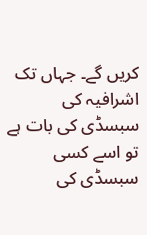کریں گے۔ جہاں تک اشرافیہ کی سبسڈی کی بات ہے تو اسے کسی سبسڈی کی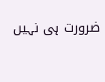ضرورت ہی نہیں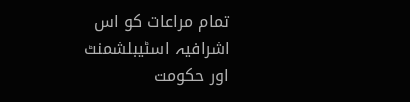تمام مراعات کو اس اشرافیہ اسٹیبلشمنٹ اور حکومت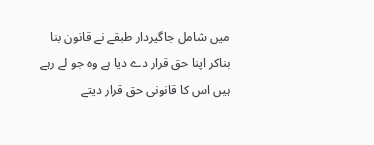میں شامل جاگیردار طبقے نے قانون بنا بناکر اپنا حق قرار دے دیا ہے وہ جو لے رہے ہیں اس کا قانونی حق قرار دیتے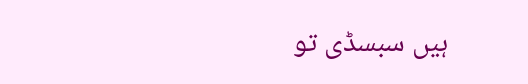ہیں سبسڈی تو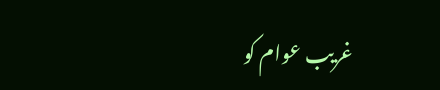غریب عوام کو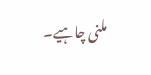ملنی چاہیے۔